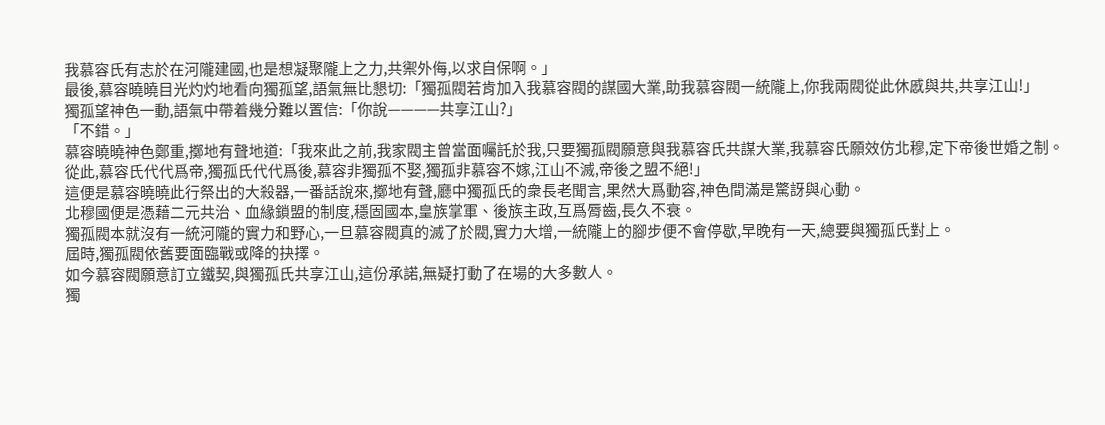我慕容氏有志於在河隴建國,也是想凝聚隴上之力,共禦外侮,以求自保啊。」
最後,慕容曉曉目光灼灼地看向獨孤望,語氣無比懇切:「獨孤閥若肯加入我慕容閥的謀國大業,助我慕容閥一統隴上,你我兩閥從此休慼與共,共享江山!」
獨孤望神色一動,語氣中帶着幾分難以置信:「你說————共享江山?」
「不錯。」
慕容曉曉神色鄭重,擲地有聲地道:「我來此之前,我家閥主曾當面囑託於我,只要獨孤閥願意與我慕容氏共謀大業,我慕容氏願效仿北穆,定下帝後世婚之制。
從此,慕容氏代代爲帝,獨孤氏代代爲後,慕容非獨孤不娶,獨孤非慕容不嫁,江山不滅,帝後之盟不絕!」
這便是慕容曉曉此行祭出的大殺器,一番話說來,擲地有聲,廳中獨孤氏的衆長老聞言,果然大爲動容,神色間滿是驚訝與心動。
北穆國便是憑藉二元共治、血緣鎖盟的制度,穩固國本,皇族掌軍、後族主政,互爲脣齒,長久不衰。
獨孤閥本就沒有一統河隴的實力和野心,一旦慕容閥真的滅了於閥,實力大增,一統隴上的腳步便不會停歇,早晚有一天,總要與獨孤氏對上。
屆時,獨孤閥依舊要面臨戰或降的抉擇。
如今慕容閥願意訂立鐵契,與獨孤氏共享江山,這份承諾,無疑打動了在場的大多數人。
獨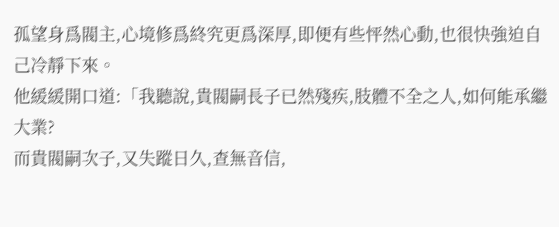孤望身爲閥主,心境修爲終究更爲深厚,即便有些怦然心動,也很快強迫自己冷靜下來。
他緩緩開口道:「我聽說,貴閥嗣長子已然殘疾,肢體不全之人,如何能承繼大業?
而貴閥嗣次子,又失蹤日久,查無音信,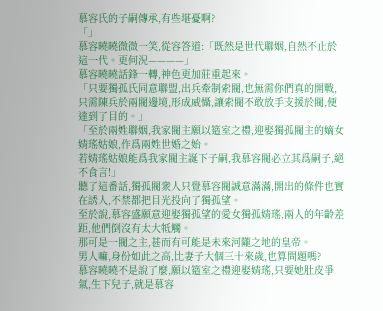慕容氏的子嗣傳承,有些堪憂啊?
「」
慕容曉曉微微一笑,從容答道:「既然是世代聯姻,自然不止於這一代。更何況————」
慕容曉曉話鋒一轉,神色更加莊重起來。
「只要獨孤氏同意聯盟,出兵牽制索閥,也無需你們真的開戰,只需陳兵於兩閥邊境,形成威懾,讓索閥不敢放手支援於閥,便達到了目的。」
「至於兩姓聯姻,我家閥主願以簉室之禮,迎娶獨孤閥主的嫡女婧瑤姑娘,作爲兩姓世婚之始。
若婧瑤姑娘能爲我家閥主誕下子嗣,我慕容閥必立其爲嗣子,絕不食言!」
聽了這番話,獨孤閥衆人只覺慕容閥誠意滿滿,開出的條件也實在誘人,不禁都把目光投向了獨孤望。
至於說,慕容盛願意迎娶獨孤望的愛女獨孤婧瑤,兩人的年齡差距,他們倒沒有太大牴觸。
那可是一閥之主,甚而有可能是未來河隴之地的皇帝。
男人嘛,身份如此之高,比妻子大個三十來歲,也算問題嗎?
慕容曉曉不是說了麼,願以簉室之禮迎娶婧瑤,只要她肚皮爭氣,生下兒子,就是慕容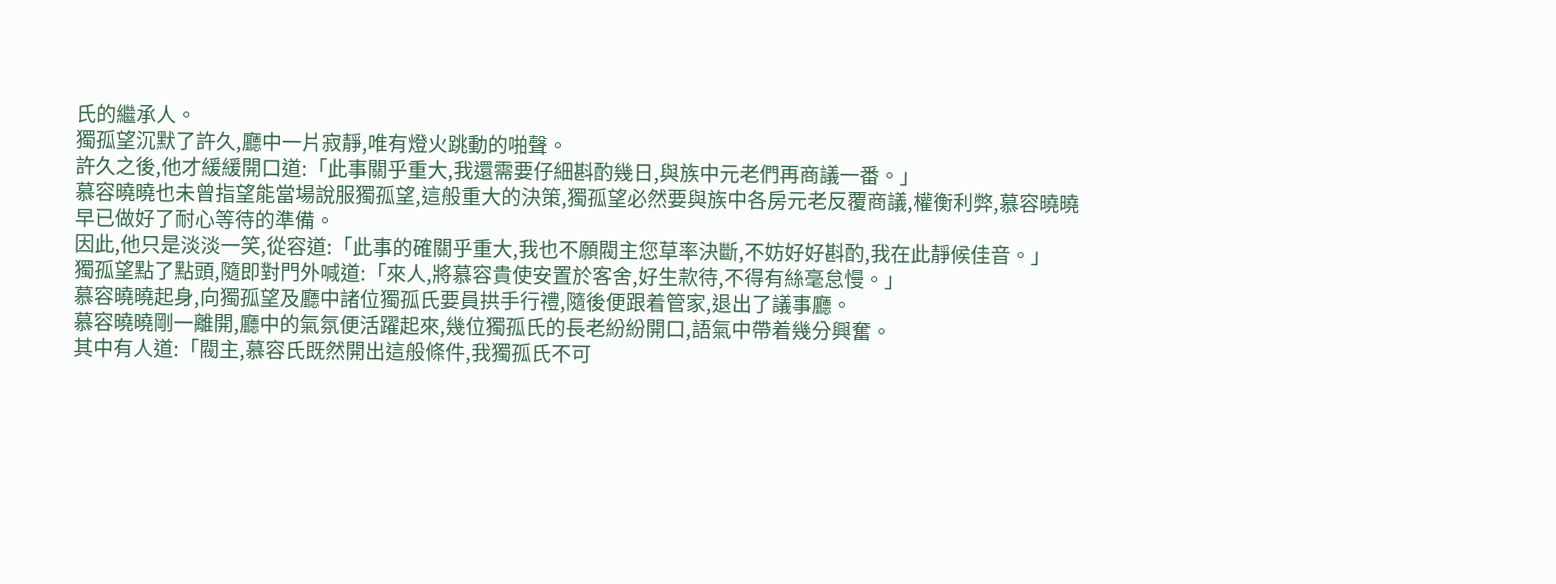氏的繼承人。
獨孤望沉默了許久,廳中一片寂靜,唯有燈火跳動的啪聲。
許久之後,他才緩緩開口道:「此事關乎重大,我還需要仔細斟酌幾日,與族中元老們再商議一番。」
慕容曉曉也未曾指望能當場說服獨孤望,這般重大的決策,獨孤望必然要與族中各房元老反覆商議,權衡利弊,慕容曉曉早已做好了耐心等待的準備。
因此,他只是淡淡一笑,從容道:「此事的確關乎重大,我也不願閥主您草率決斷,不妨好好斟酌,我在此靜候佳音。」
獨孤望點了點頭,隨即對門外喊道:「來人,將慕容貴使安置於客舍,好生款待,不得有絲毫怠慢。」
慕容曉曉起身,向獨孤望及廳中諸位獨孤氏要員拱手行禮,隨後便跟着管家,退出了議事廳。
慕容曉曉剛一離開,廳中的氣氛便活躍起來,幾位獨孤氏的長老紛紛開口,語氣中帶着幾分興奮。
其中有人道:「閥主,慕容氏既然開出這般條件,我獨孤氏不可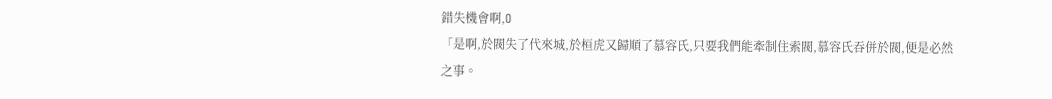錯失機會啊,O
「是啊,於閥失了代來城,於桓虎又歸順了慕容氏,只要我們能牽制住索閥,慕容氏吞併於閥,便是必然之事。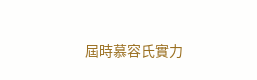屆時慕容氏實力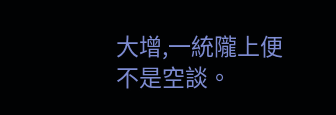大增,一統隴上便不是空談。